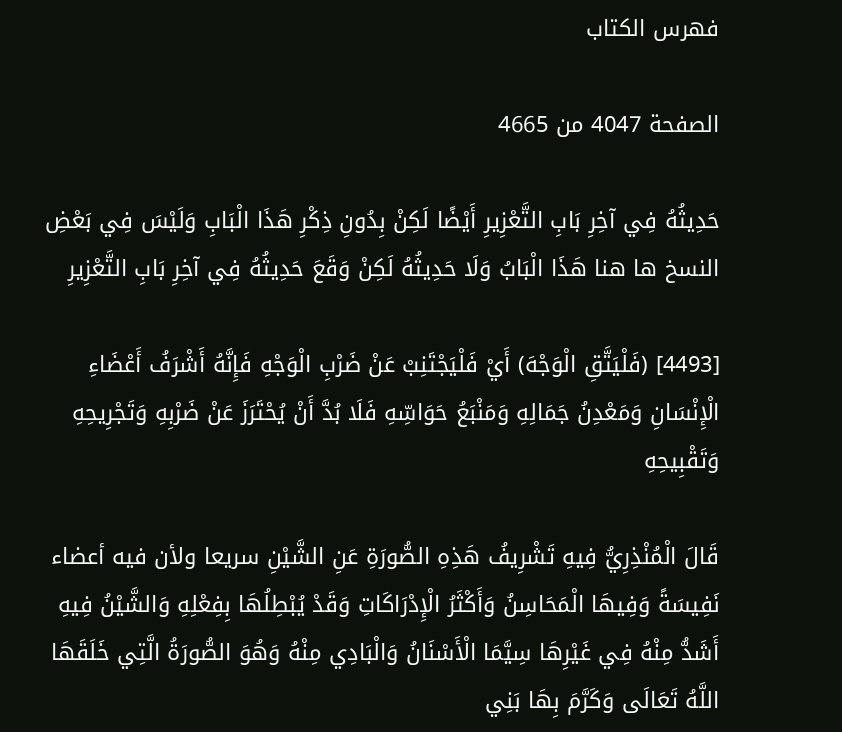فهرس الكتاب

الصفحة 4047 من 4665

حَدِيثُهُ فِي آخِرِ بَابِ التَّعْزِيرِ أَيْضًا لَكِنْ بِدُونِ ذِكْرِ هَذَا الْبَابِ وَلَيْسَ فِي بَعْضِ النسخ ها هنا هَذَا الْبَابُ وَلَا حَدِيثُهُ لَكِنْ وَقَعَ حَدِيثُهُ فِي آخِرِ بَابِ التَّعْزِيرِ

[4493] (فَلْيَتَّقِ الْوَجْهَ) أَيْ فَلْيَجْتَنِبْ عَنْ ضَرْبِ الْوَجْهِ فَإِنَّهُ أَشْرَفُ أَعْضَاءِ الْإِنْسَانِ وَمَعْدِنُ جَمَالِهِ وَمَنْبَعُ حَوَاسِّهِ فَلَا بُدَّ أَنْ يُحْتَرَزَ عَنْ ضَرْبِهِ وَتَجْرِيحِهِ وَتَقْبِيحِهِ

قَالَ الْمُنْذِرِيُّ فِيهِ تَشْرِيفُ هَذِهِ الصُّورَةِ عَنِ الشَّيْنِ سريعا ولأن فيه أعضاء نَفِيسَةً وَفِيهَا الْمَحَاسِنُ وَأَكْثَرُ الْإِدْرَاكَاتِ وَقَدْ يُبْطِلُهَا بِفِعْلِهِ وَالشَّيْنُ فِيهِ أَشَدُّ مِنْهُ فِي غَيْرِهَا سِيَّمَا الْأَسْنَانُ وَالْبَادِي مِنْهُ وَهُوَ الصُّورَةُ الَّتِي خَلَقَهَا اللَّهُ تَعَالَى وَكَرَّمَ بِهَا بَنِي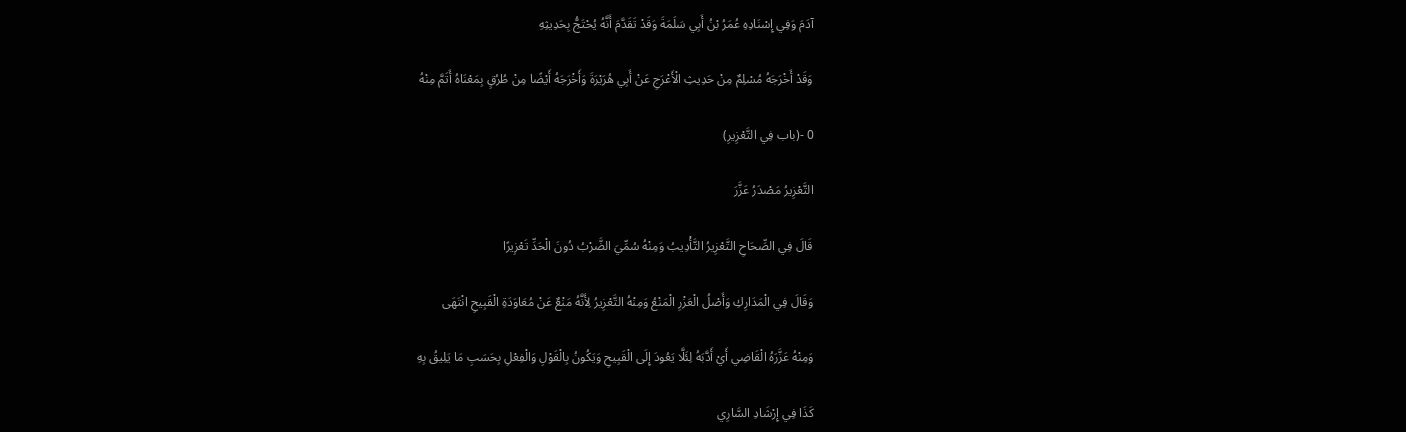آدَمَ وَفِي إِسْنَادِهِ عُمَرُ بْنُ أَبِي سَلَمَةَ وَقَدْ تَقَدَّمَ أَنَّهُ يُحْتَجُّ بِحَدِيثِهِ

وَقَدْ أَخْرَجَهُ مُسْلِمٌ مِنْ حَدِيثِ الْأَعْرَجِ عَنْ أَبِي هُرَيْرَةَ وَأَخْرَجَهُ أَيْضًا مِنْ طُرُقٍ بِمَعْنَاهُ أَتَمَّ مِنْهُ

0 -(باب فِي التَّعْزِيرِ)

التَّعْزِيرُ مَصْدَرُ عَزَّرَ

قَالَ فِي الصِّحَاحِ التَّعْزِيرُ التَّأْدِيبُ وَمِنْهُ سُمِّيَ الضَّرْبُ دُونَ الْحَدِّ تَعْزِيرًا

وَقَالَ فِي الْمَدَارِكِ وَأَصْلُ الْعَزْرِ الْمَنْعُ وَمِنْهُ التَّعْزِيرُ لِأَنَّهُ مَنْعٌ عَنْ مُعَاوَدَةِ الْقَبِيحِ انْتَهَى

وَمِنْهُ عَزَّرَهُ الْقَاضِي أَيْ أَدَّبَهُ لِئَلَّا يَعُودَ إِلَى الْقَبِيحِ وَيَكُونُ بِالْقَوْلِ وَالْفِعْلِ بِحَسَبِ مَا يَلِيقُ بِهِ

كَذَا فِي إِرْشَادِ السَّارِي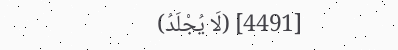[4491] (لَا يُجْلَدُ)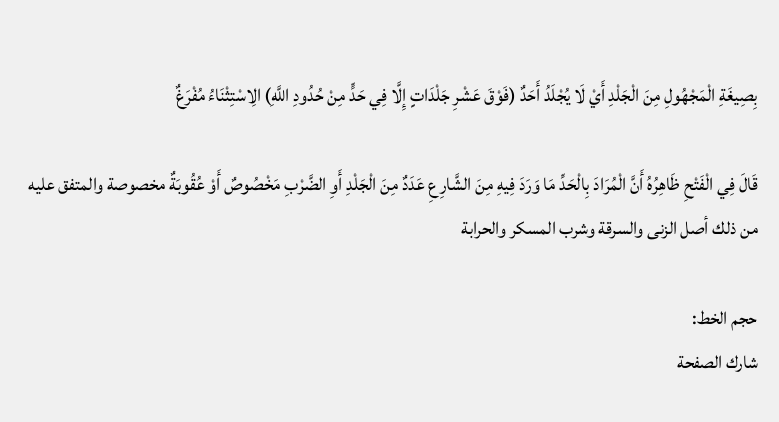بِصِيغَةِ الْمَجْهُولِ مِنَ الْجَلْدِ أَيْ لَا يُجْلَدُ أَحَدٌ (فَوْقَ عَشْرِ جَلْدَاتٍ إِلَّا فِي حَدٍّ مِنْ حُدُودِ اللَّهِ) الِاسْتِثْنَاءُ مُفْرَغٌ

قَالَ فِي الْفَتْحِ ظَاهِرُهُ أَنَّ الْمُرَادَ بِالْحَدِّ مَا وَرَدَ فِيهِ مِنَ الشَّارِعِ عَدَدٌ مِنَ الْجَلْدِ أَوِ الضَّرْبِ مَخْصُوصٌ أَوْ عُقُوبَةٌ مخصوصة والمتفق عليه من ذلك أصل الزنى والسرقة وشرب المسكر والحرابة

حجم الخط:
شارك الصفحة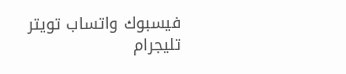فيسبوك واتساب تويتر تليجرام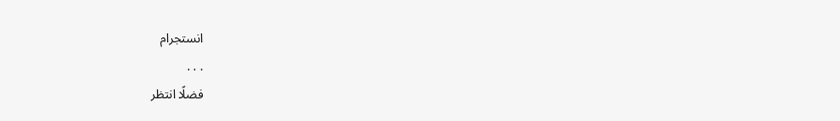انستجرام
. . .
فضلًا انتظر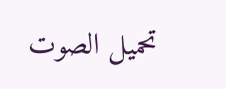تحميل الصوت